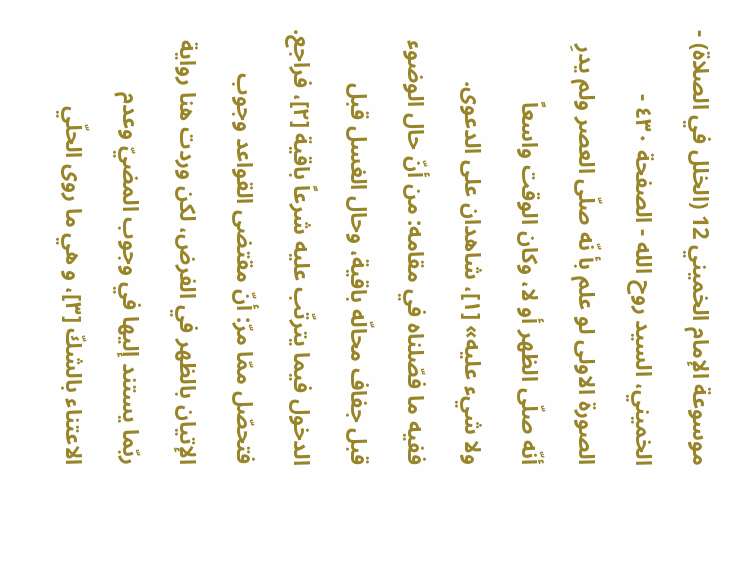موسوعة الإمام الخميني 12 (الخلل في الصلاة) - الخميني، السيد روح الله - الصفحة ٤٣٠ - الصورة الاولى لو علم بأ نّه صلّى العصر ولم يدرِ أنّه صلّى الظهر أو لا، وكان الوقت واسعاً
ولا شيء عليه» [١]، شاهدان على الدعوى.
ففيه ما فصّلناه في مقامه: من أنّ حال الوضوء قبل جفاف محالّه باقية، وحال الغسل قبل الدخول فيما يترتّب عليه شرعاً باقية [٢]، فراجع.
فتحصّل ممّا مرّ: أنّ مقتضى القواعد وجوب الإتيان بالظهر في الفرض، لكن وردت هنا رواية ربّما يستند إليها في وجوب المضيّ وعدم الاعتناء بالشكّ [٣]، و هي ما روى الحلّي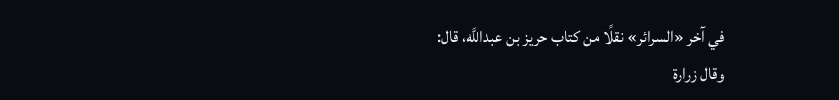في آخر «السرائر» نقلًا من كتاب حريز بن عبداللَّه، قال:
وقال زرارة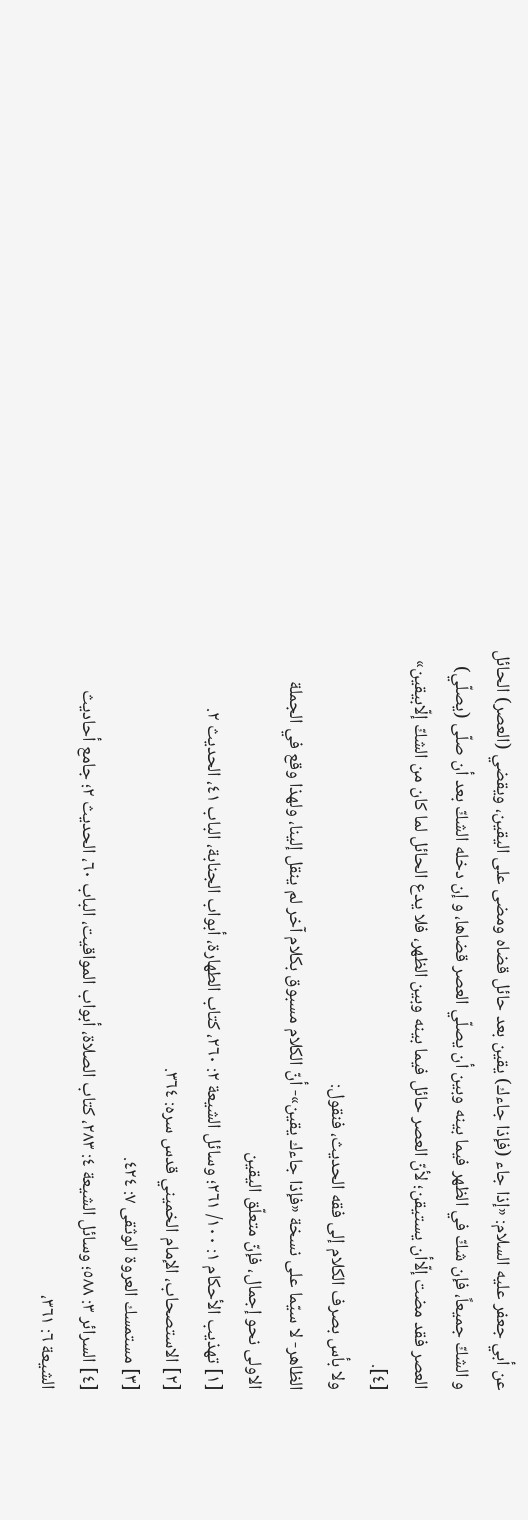عن أبي جعفر عليه السلام: «إذا جاء (فإذا جاءك) يقين بعد حائل قضاه ومضى على اليقين، ويقضي (العصر) الحائل و الشكّ جميعاً، فإن شكّ في الظهر فيما بينه وبين أن يصلّي العصر قضاها، و إن دخله الشكّ بعد أن صلّى (يصلّي) العصر فقد مضت إلّاأن يستيقن؛ لأنّ العصر حائل فيما بينه وبين الظهر، فلا يدع الحائل لما كان من الشكّ إلّابيقين» [٤].
ولا بأس بصرف الكلام إلى فقه الحديث، فنقول:
الظاهر- لا سيّما على نسخة «فإذا جاءك يقين»- أنّ الكلام مسبوق بكلام آخر لم ينقل إلينا، ولهذا وقع في الجملة الاولى نحو إجمال، فإنّ متعلّق اليقين
[١] تهذيب الأحكام ١: ١٠٠/ ٢٦١؛ وسائل الشيعة ٢: ٢٦٠، كتاب الطهارة، أبواب الجنابة، الباب ٤١، الحديث ٢.
[٢] الاستصحاب، الإمام الخميني قدس سره: ٣٦٤.
[٣] مستمسك العروة الوثقى ٧: ٤٢٤.
[٤] السرائر ٣: ٥٨٨؛ وسائل الشيعة ٤: ٢٨٣، كتاب الصلاة، أبواب المواقيت، الباب ٦٠، الحديث ٢؛ جامع أحاديث الشيعة ٦: ٣٦١،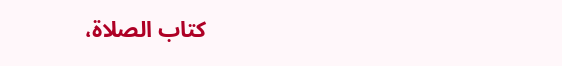كتاب الصلاة،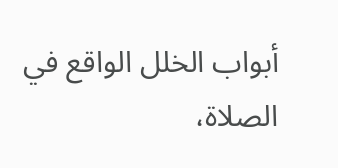أبواب الخلل الواقع في الصلاة،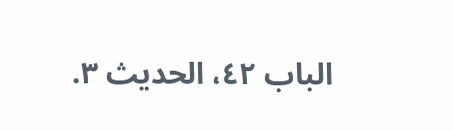الباب ٤٢، الحديث ٣.